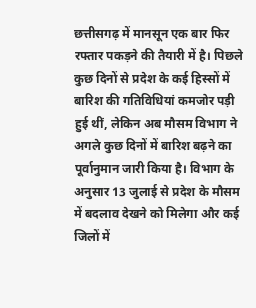छत्तीसगढ़ में मानसून एक बार फिर रफ्तार पकड़ने की तैयारी में है। पिछले कुछ दिनों से प्रदेश के कई हिस्सों में बारिश की गतिविधियां कमजोर पड़ी हुई थीं, लेकिन अब मौसम विभाग ने अगले कुछ दिनों में बारिश बढ़ने का पूर्वानुमान जारी किया है। विभाग के अनुसार 13 जुलाई से प्रदेश के मौसम में बदलाव देखने को मिलेगा और कई जिलों में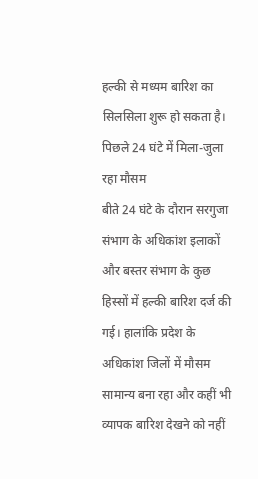हल्की से मध्यम बारिश का सिलसिला शुरू हो सकता है।
पिछले 24 घंटे में मिला-जुला रहा मौसम
बीते 24 घंटे के दौरान सरगुजा संभाग के अधिकांश इलाकों और बस्तर संभाग के कुछ हिस्सों में हल्की बारिश दर्ज की गई। हालांकि प्रदेश के अधिकांश जिलों में मौसम सामान्य बना रहा और कहीं भी व्यापक बारिश देखने को नहीं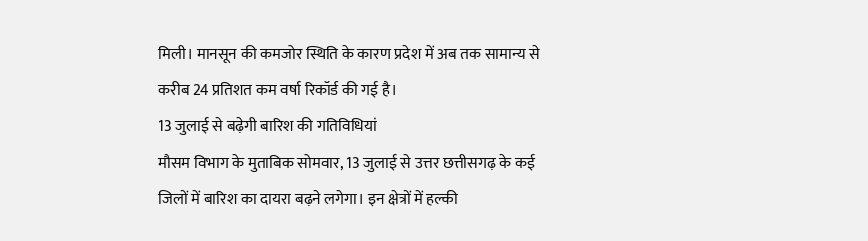मिली। मानसून की कमजोर स्थिति के कारण प्रदेश में अब तक सामान्य से करीब 24 प्रतिशत कम वर्षा रिकॉर्ड की गई है।
13 जुलाई से बढ़ेगी बारिश की गतिविधियां
मौसम विभाग के मुताबिक सोमवार, 13 जुलाई से उत्तर छत्तीसगढ़ के कई जिलों में बारिश का दायरा बढ़ने लगेगा। इन क्षेत्रों में हल्की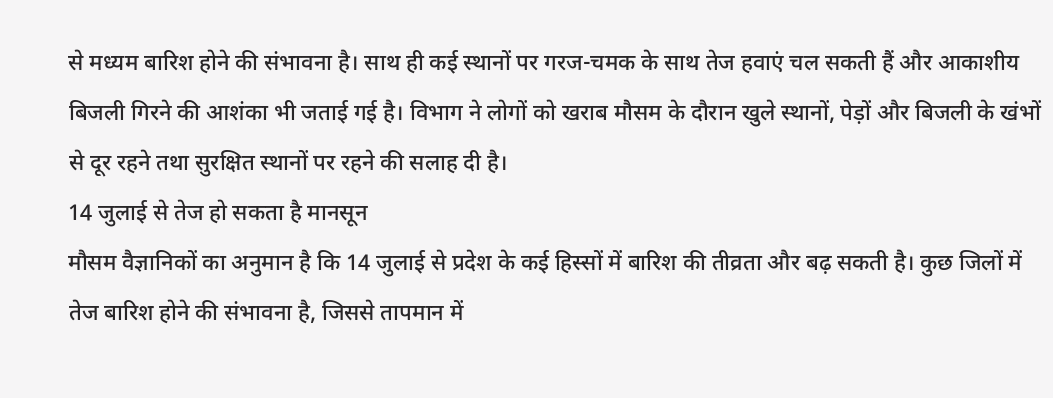से मध्यम बारिश होने की संभावना है। साथ ही कई स्थानों पर गरज-चमक के साथ तेज हवाएं चल सकती हैं और आकाशीय बिजली गिरने की आशंका भी जताई गई है। विभाग ने लोगों को खराब मौसम के दौरान खुले स्थानों, पेड़ों और बिजली के खंभों से दूर रहने तथा सुरक्षित स्थानों पर रहने की सलाह दी है।
14 जुलाई से तेज हो सकता है मानसून
मौसम वैज्ञानिकों का अनुमान है कि 14 जुलाई से प्रदेश के कई हिस्सों में बारिश की तीव्रता और बढ़ सकती है। कुछ जिलों में तेज बारिश होने की संभावना है, जिससे तापमान में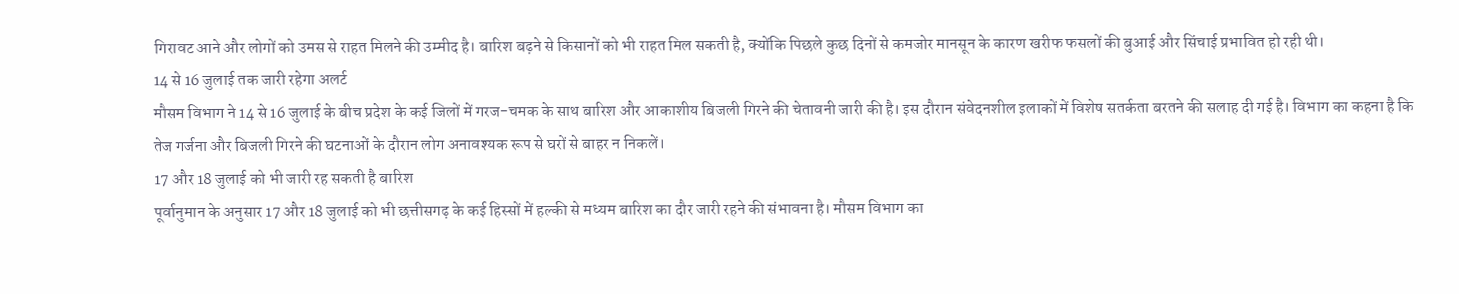गिरावट आने और लोगों को उमस से राहत मिलने की उम्मीद है। बारिश बढ़ने से किसानों को भी राहत मिल सकती है, क्योंकि पिछले कुछ दिनों से कमजोर मानसून के कारण खरीफ फसलों की बुआई और सिंचाई प्रभावित हो रही थी।
14 से 16 जुलाई तक जारी रहेगा अलर्ट
मौसम विभाग ने 14 से 16 जुलाई के बीच प्रदेश के कई जिलों में गरज-चमक के साथ बारिश और आकाशीय बिजली गिरने की चेतावनी जारी की है। इस दौरान संवेदनशील इलाकों में विशेष सतर्कता बरतने की सलाह दी गई है। विभाग का कहना है कि तेज गर्जना और बिजली गिरने की घटनाओं के दौरान लोग अनावश्यक रूप से घरों से बाहर न निकलें।
17 और 18 जुलाई को भी जारी रह सकती है बारिश
पूर्वानुमान के अनुसार 17 और 18 जुलाई को भी छत्तीसगढ़ के कई हिस्सों में हल्की से मध्यम बारिश का दौर जारी रहने की संभावना है। मौसम विभाग का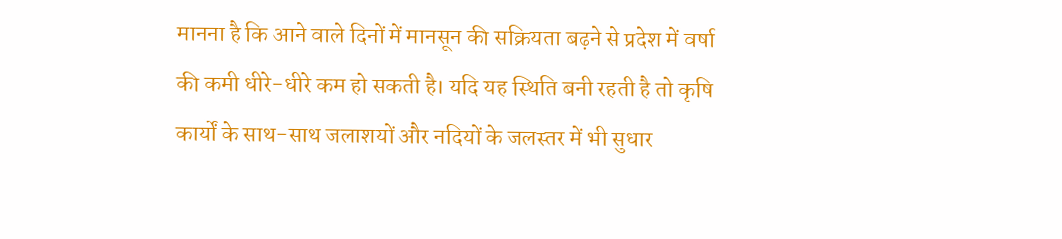मानना है कि आने वाले दिनों में मानसून की सक्रियता बढ़ने से प्रदेश में वर्षा की कमी धीरे-धीरे कम हो सकती है। यदि यह स्थिति बनी रहती है तो कृषि कार्यों के साथ-साथ जलाशयों और नदियों के जलस्तर में भी सुधार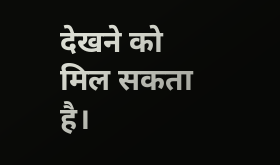देखने को मिल सकता है।